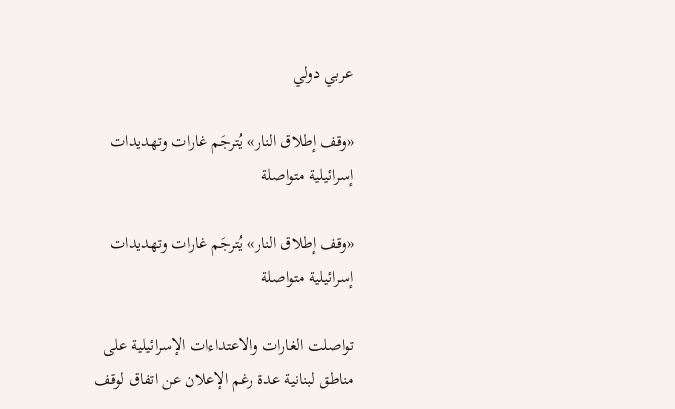عربي دولي

«وقف إطلاق النار» يُترجَم غارات وتهديدات إسرائيلية متواصلة

«وقف إطلاق النار» يُترجَم غارات وتهديدات إسرائيلية متواصلة

تواصلت الغارات والاعتداءات الإسرائيلية على مناطق لبنانية عدة رغم الإعلان عن اتفاق لوقف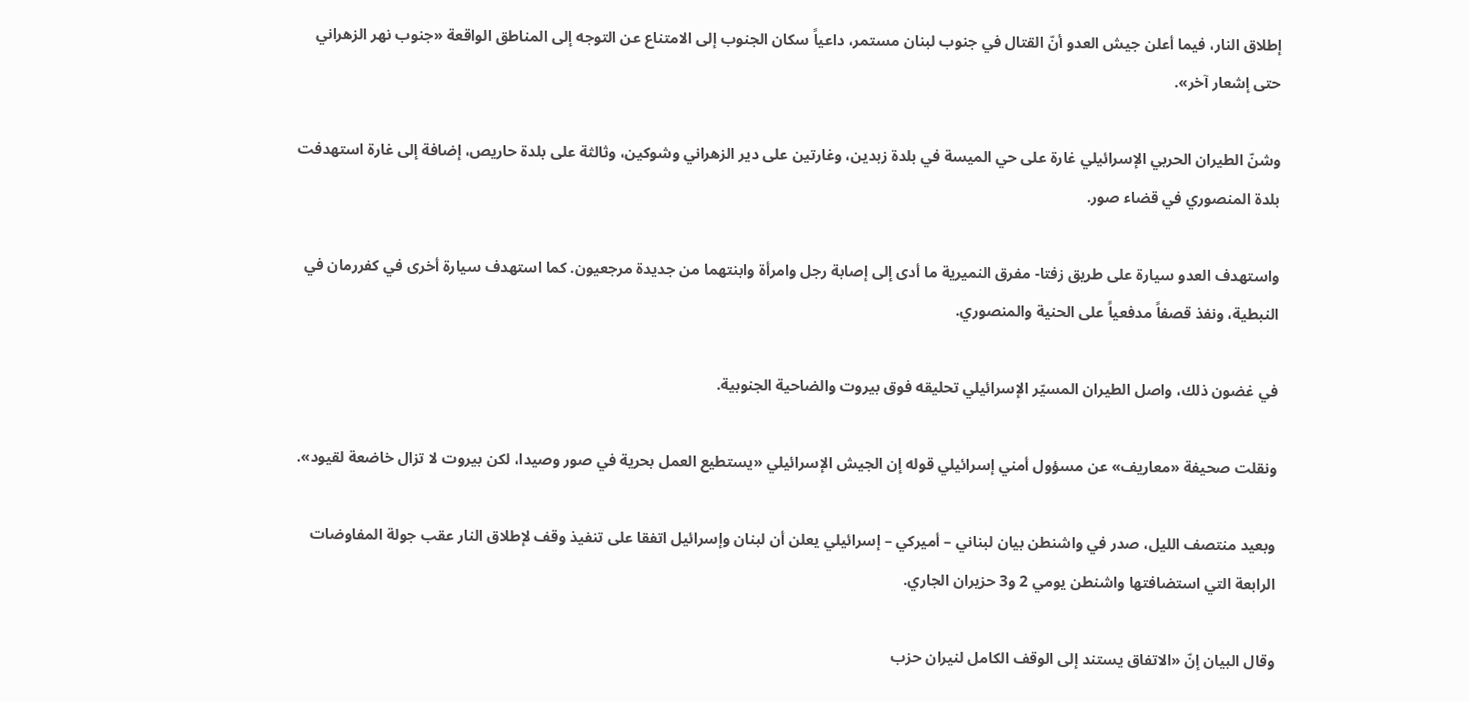إطلاق النار، فيما أعلن جيش العدو أنّ القتال في جنوب لبنان مستمر، داعياً سكان الجنوب إلى الامتناع عن التوجه إلى المناطق الواقعة «جنوب نهر الزهراني حتى إشعار آخر».

وشنّ الطيران الحربي الإسرائيلي غارة على حي الميسة في بلدة زبدين، وغارتين على دير الزهراني وشوكين، وثالثة على بلدة حاريص، إضافة إلى غارة استهدفت بلدة المنصوري في قضاء صور.

واستهدف العدو سيارة على طريق زفتا- مفرق النميرية ما أدى إلى إصابة رجل وامرأة وابنتهما من جديدة مرجعيون. كما استهدف سيارة أخرى في كفررمان في النبطية، ونفذ قصفاً مدفعياً على الحنية والمنصوري.

في غضون ذلك، واصل الطيران المسيّر الإسرائيلي تحليقه فوق بيروت والضاحية الجنوبية.

ونقلت صحيفة «معاريف» عن مسؤول أمني إسرائيلي قوله إن الجيش الإسرائيلي «يستطيع العمل بحرية في صور وصيدا، لكن بيروت لا تزال خاضعة لقيود».

وبعيد منتصف الليل، صدر في واشنطن بيان لبناني – أميركي – إسرائيلي يعلن أن لبنان وإسرائيل اتفقا على تنفيذ وقف لإطلاق النار عقب جولة المفاوضات الرابعة التي استضافتها واشنطن يومي 2 و3 حزيران الجاري.

وقال البيان إنّ «الاتفاق يستند إلى الوقف الكامل لنيران حزب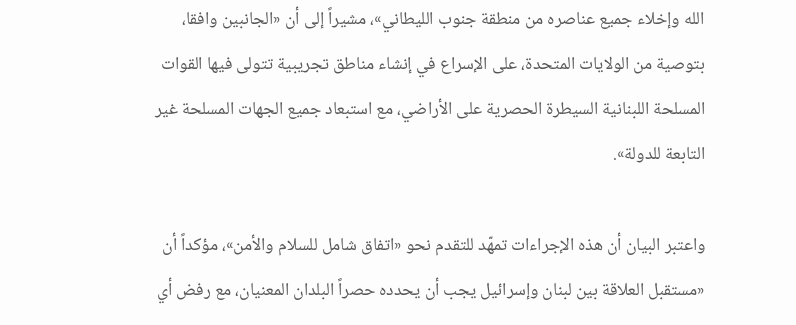الله وإخلاء جميع عناصره من منطقة جنوب الليطاني»، مشيراً إلى أن «الجانبين وافقا، بتوصية من الولايات المتحدة، على الإسراع في إنشاء مناطق تجريبية تتولى فيها القوات المسلحة اللبنانية السيطرة الحصرية على الأراضي، مع استبعاد جميع الجهات المسلحة غير التابعة للدولة».

واعتبر البيان أن هذه الإجراءات تمهّد للتقدم نحو «اتفاق شامل للسلام والأمن»، مؤكداً أن «مستقبل العلاقة بين لبنان وإسرائيل يجب أن يحدده حصراً البلدان المعنيان، مع رفض أي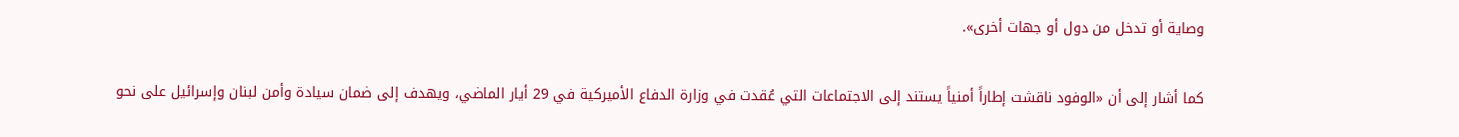وصاية أو تدخل من دول أو جهات أخرى».

كما أشار إلى أن «الوفود ناقشت إطاراً أمنياً يستند إلى الاجتماعات التي عُقدت في وزارة الدفاع الأميركية في 29 أيار الماضي، ويهدف إلى ضمان سيادة وأمن لبنان وإسرائيل على نحو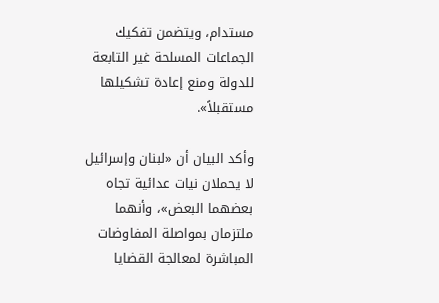مستدام، ويتضمن تفكيك الجماعات المسلحة غير التابعة للدولة ومنع إعادة تشكيلها مستقبلاً».

وأكد البيان أن «لبنان وإسرائيل لا يحملان نيات عدائية تجاه بعضهما البعض»، وأنهما ملتزمان بمواصلة المفاوضات المباشرة لمعالجة القضايا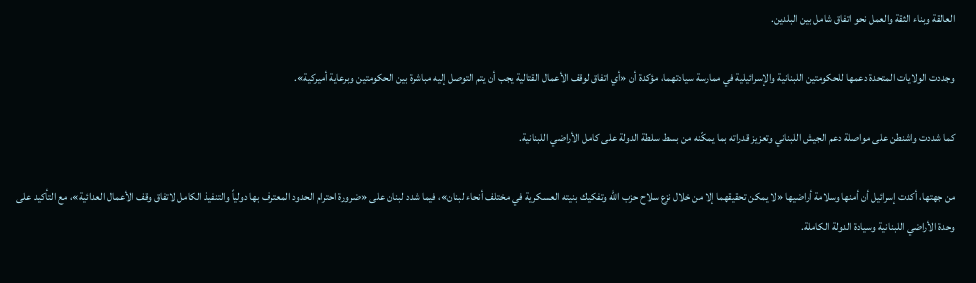العالقة وبناء الثقة والعمل نحو اتفاق شامل بين البلدين.

وجددت الولايات المتحدة دعمها للحكومتين اللبنانية والإسرائيلية في ممارسة سيادتهما، مؤكدة أن «أي اتفاق لوقف الأعمال القتالية يجب أن يتم التوصل إليه مباشرة بين الحكومتين وبرعاية أميركية».

كما شددت واشنطن على مواصلة دعم الجيش اللبناني وتعزيز قدراته بما يمكّنه من بسط سلطة الدولة على كامل الأراضي اللبنانية.

من جهتها، أكدت إسرائيل أن أمنها وسلامة أراضيها «لا يمكن تحقيقهما إلا من خلال نزع سلاح حزب الله وتفكيك بنيته العسكرية في مختلف أنحاء لبنان»، فيما شدد لبنان على «ضرورة احترام الحدود المعترف بها دولياً والتنفيذ الكامل لاتفاق وقف الأعمال العدائية»، مع التأكيد على وحدة الأراضي اللبنانية وسيادة الدولة الكاملة.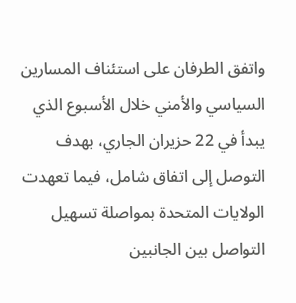واتفق الطرفان على استئناف المسارين السياسي والأمني خلال الأسبوع الذي يبدأ في 22 حزيران الجاري، بهدف التوصل إلى اتفاق شامل، فيما تعهدت الولايات المتحدة بمواصلة تسهيل التواصل بين الجانبين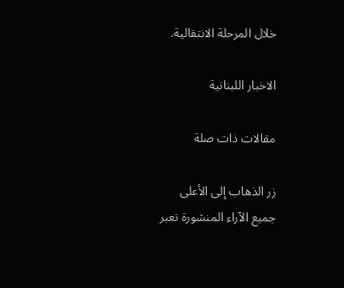خلال المرحلة الانتقالية.

الاخبار اللبنانية

مقالات ذات صلة

زر الذهاب إلى الأعلى
جميع الآراء المنشورة تعبر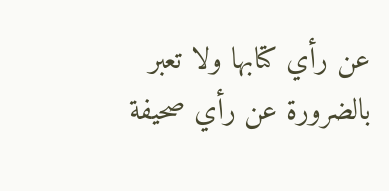عن رأي كتابها ولا تعبر بالضرورة عن رأي صحيفة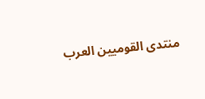منتدى القوميين العرب